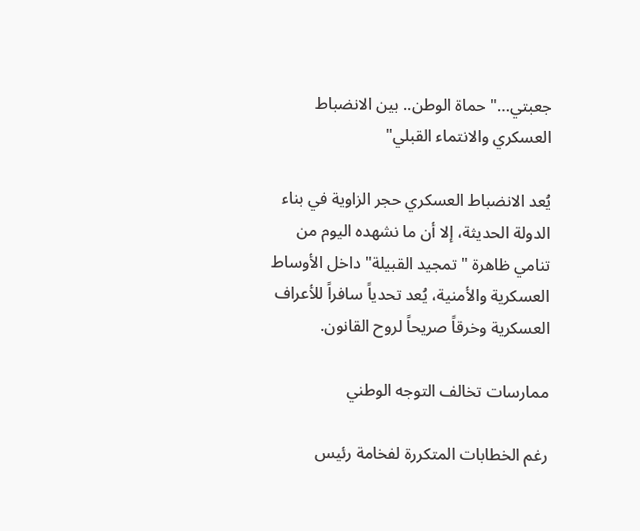جعبتي…" حماة الوطن.. بين الانضباط العسكري والانتماء القبلي"

يُعد الانضباط العسكري حجر الزاوية في بناء الدولة الحديثة، إلا أن ما نشهده اليوم من تنامي ظاهرة "تمجيد القبيلة" داخل الأوساط العسكرية والأمنية، يُعد تحدياً سافراً للأعراف العسكرية وخرقاً صريحاً لروح القانون.

ممارسات تخالف التوجه الوطني

رغم الخطابات المتكررة لفخامة رئيس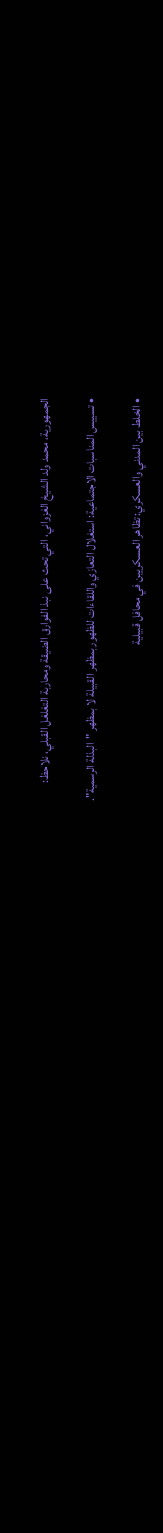الجمهورية، محمد ولد الشيخ الغزواني، التي تحث على نبذ الفوارق الضيقة ومحاربة التغلغل القبلي، نلاحظ:

• تسييس المناسبات الاجتماعية: استغلال التعازي واللقاءات للظهور بمظهر القبيلة لا بمظهر "البذلة الرسمية".

• الخلط بين المدني والعسكري: تظاهر العسكريين في محافل قبيلية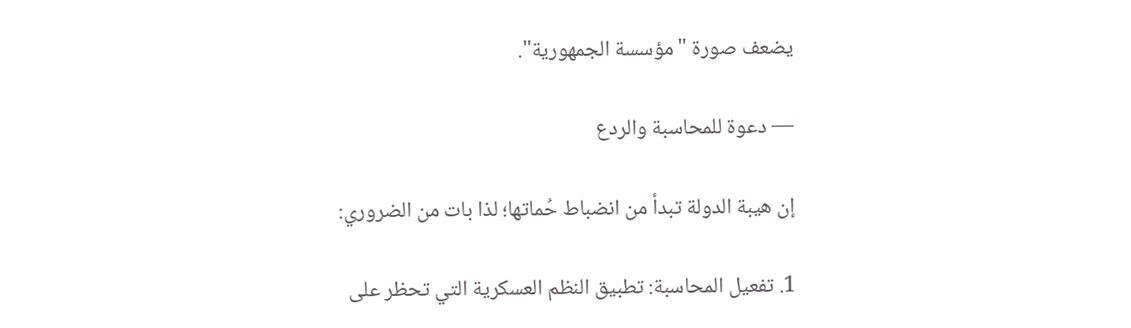يضعف صورة "مؤسسة الجمهورية".

— دعوة للمحاسبة والردع

إن هيبة الدولة تبدأ من انضباط حُماتها؛ لذا بات من الضروري:

1. تفعيل المحاسبة: تطبيق النظم العسكرية التي تحظر على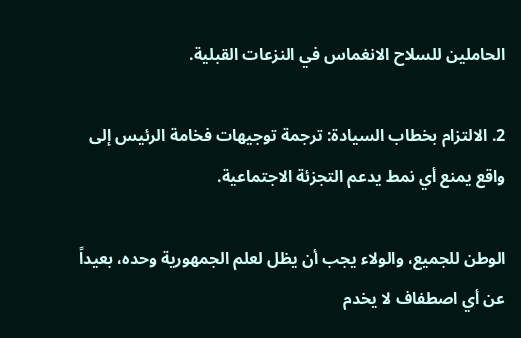الحاملين للسلاح الانغماس في النزعات القبلية.

2. الالتزام بخطاب السيادة: ترجمة توجيهات فخامة الرئيس إلى واقع يمنع أي نمط يدعم التجزئة الاجتماعية.

الوطن للجميع، والولاء يجب أن يظل لعلم الجمهورية وحده، بعيداً عن أي اصطفاف لا يخدم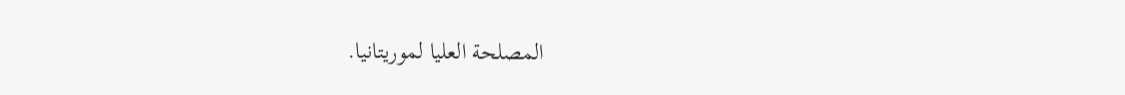المصلحة العليا لموريتانيا.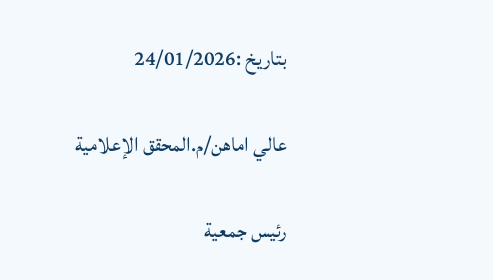بتاريخ :24/01/2026

عالي اماهن/م.المحقق الإعلامية

رئيس جمعية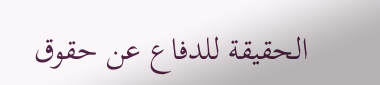الحقيقة للدفاع عن حقوق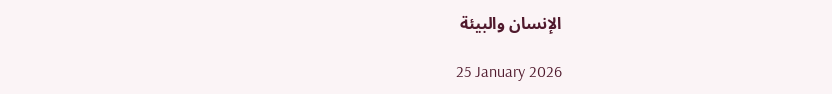الإنسان والبيئة

25 January 2026